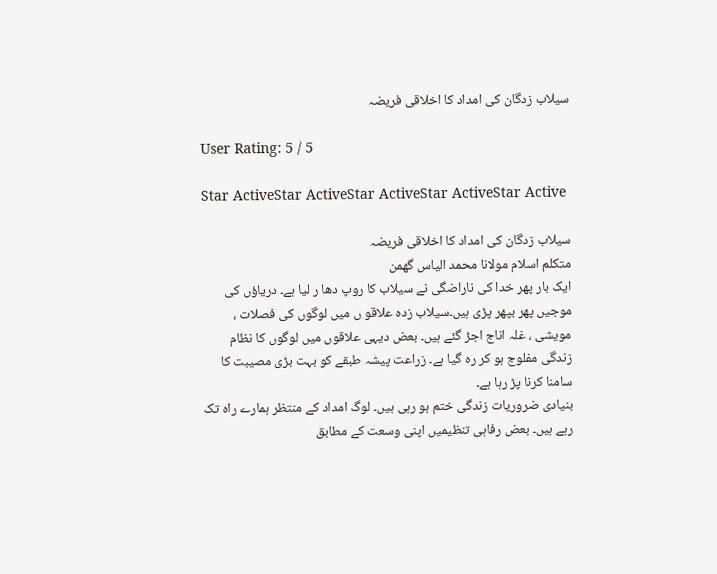سیلاب زدگان کی امداد کا اخلاقی فریضہ

User Rating: 5 / 5

Star ActiveStar ActiveStar ActiveStar ActiveStar Active

سیلاب زدگان کی امداد کا اخلاقی فریضہ
متکلم اسلام مولانا محمد الیاس گھمن
ایک بار پھر خدا کی ناراضگی نے سیلاب کا روپ دھا ر لیا ہے۔ دریاؤں کی موجیں پھر بپھر پڑی ہیں۔سیلاب زدہ علاقو ں میں لوگوں کی فصلات ، مویشی ، غلہ اناج اجڑ گئے ہیں۔ بعض دیہی علاقوں میں لوگوں کا نظام زندگی مفلوج ہو کر رہ گیا ہے۔ زراعت پیشہ طبقے کو بہت بڑی مصیبت کا سامنا کرنا پڑ رہا ہے۔
بنیادی ضروریات زندگی ختم ہو رہی ہیں۔ لوگ امداد کے منتظر ہمارے راہ تک رہے ہیں۔ بعض رفاہی تنظیمیں اپنی وسعت کے مطابق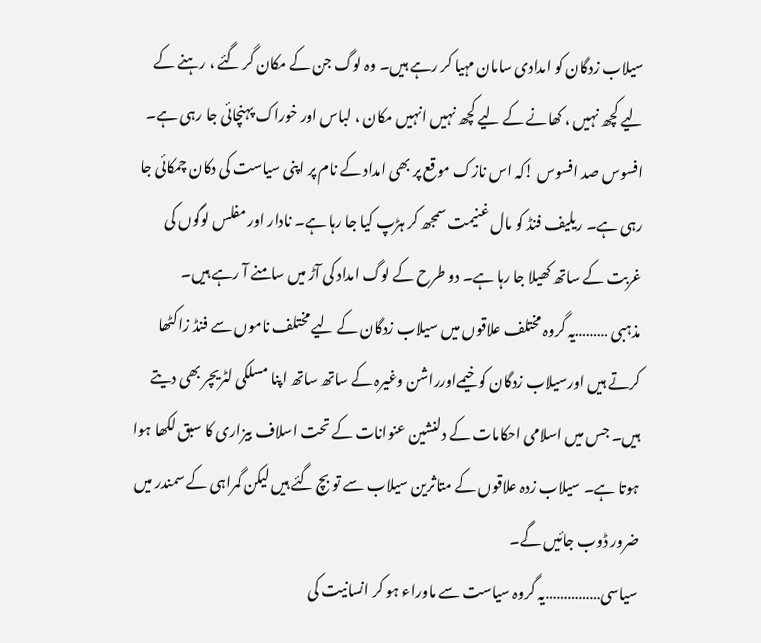سیلاب زدگان کو امدادی سامان مہیا کر رہے ہیں۔ وہ لوگ جن کے مکان گر گئے ، رہنے کے لیے کچھ نہیں ، کھانے کے لیے کچھ نہیں انہیں مکان ، لباس اور خوراک پہنچائی جا رہی ہے۔
افسوس صد افسوس !کہ اس نازک موقع پر بھی امداد کے نام پر اپنی سیاست کی دکان چمکائی جا رہی ہے۔ ریلیف فنڈ کو مال غنیمت سمجھ کر ہڑپ کیا جا رہا ہے۔ نادار اور مفلس لوگوں کی غربت کے ساتھ کھیلا جا رہا ہے۔ دو طرح کے لوگ امداد کی آڑ میں سامنے آ رہے ہیں۔
مذہبی ………یہ گروہ مختلف علاقوں میں سیلاب زدگان کے لیے مختلف ناموں سے فنڈ زاکٹھا کرتے ہیں اورسیلاب زدگان کو خیمےاورراشن وغیرہ کے ساتھ ساتھ اپنا مسلکی لٹریچر بھی دیتے ہیں۔ جس میں اسلامی احکامات کے دلنشین عنوانات کے تحت اسلاف بیزاری کا سبق لکھا ہوا ہوتا ہے۔ سیلاب زدہ علاقوں کے متاثرین سیلاب سے تو بچ گئے ہیں لیکن گمراہی کے سمندر میں ضرور ڈوب جائیں گے۔
سیاسی……………یہ گروہ سیاست سے ماوراء ہو کر انسانیت کی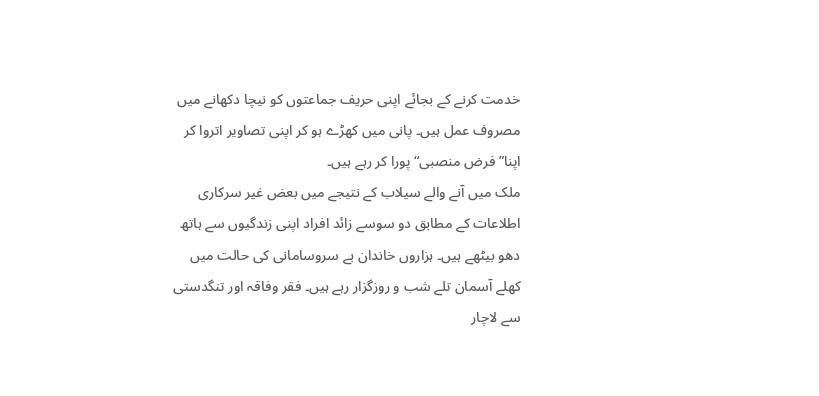خدمت کرنے کے بجائے اپنی حریف جماعتوں کو نیچا دکھانے میں مصروف عمل ہیں۔ پانی میں کھڑے ہو کر اپنی تصاویر اتروا کر اپنا” فرض منصبی“ پورا کر رہے ہیں۔
ملک میں آنے والے سیلاب کے نتیجے میں بعض غیر سرکاری اطلاعات کے مطابق دو سوسے زائد افراد اپنی زندگیوں سے ہاتھ دھو بیٹھے ہیں۔ ہزاروں خاندان بے سروسامانی کی حالت میں کھلے آسمان تلے شب و روزگزار رہے ہیں۔ فقر وفاقہ اور تنگدستی سے لاچار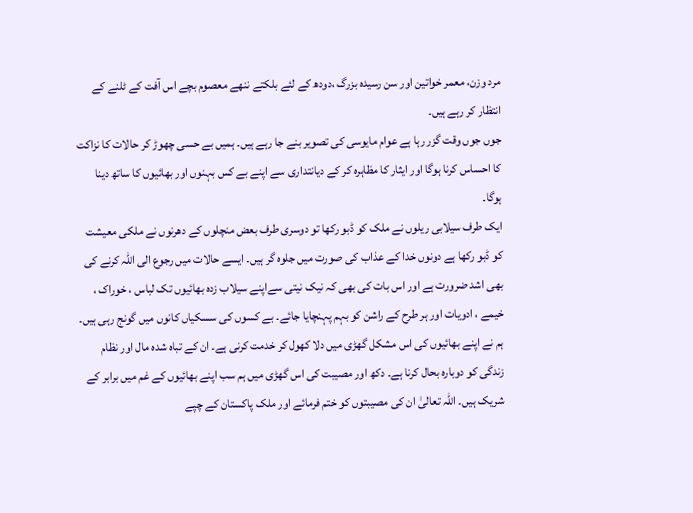مرد وزن، معمر خواتین اور سن رسیدہ بزرگ ،دودھ کے لئے بلکتے ننھے معصوم بچے اس آفت کے ٹلنے کے انتظار کر رہے ہیں۔
جوں جوں وقت گزر رہا ہے عوام مایوسی کی تصویر بنے جا رہے ہیں۔ ہمیں بے حسی چھوڑ کر حالات کا نزاکت کا احساس کرنا ہوگا اور ایثار کا مظاہرہ کر کے دیانتداری سے اپنے بے کس بہنوں اور بھائیوں کا ساتھ دینا ہوگا۔
ایک طرف سیلابی ریلوں نے ملک کو ڈبو رکھا تو دوسری طرف بعض منچلوں کے دھرنوں نے ملکی معیشت کو ڈبو رکھا ہے دونوں خدا کے عذاب کی صورت میں جلوہ گر ہیں۔ ایسے حالات میں رجوع الی اللہ کرنے کی بھی اشد ضرورت ہے اور اس بات کی بھی کہ نیک نیتی سےاپنے سیلاب زدہ بھائیوں تک لباس ، خوراک ، خیمے ، ادویات اور ہر طرح کے راشن کو بہم پہنچایا جائے۔ بے کسوں کی سسکیاں کانوں میں گونج رہی ہیں۔ ہم نے اپنے بھائیوں کی اس مشکل گھڑی میں دلا کھول کر خدمت کرنی ہے۔ ان کے تباہ شدہ مال اور نظام زندگی کو دوبارہ بحال کرنا ہے۔ دکھ اور مصیبت کی اس گھڑی میں ہم سب اپنے بھائیوں کے غم میں برابر کے شریک ہیں۔ اللہ تعالیٰ ان کی مصیبتوں کو ختم فرمائے اور ملک پاکستان کے چپے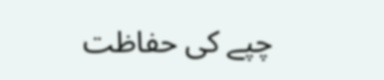چپے کی حفاظت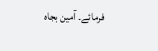فرمائے۔ آمین بجاہ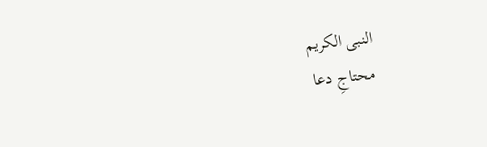النبی الکریم
محتاجِ دعا